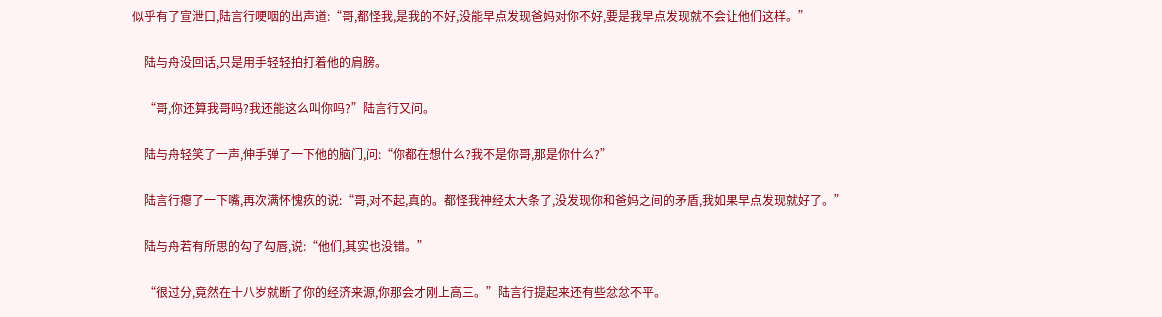似乎有了宣泄口,陆言行哽咽的出声道:“哥,都怪我,是我的不好,没能早点发现爸妈对你不好,要是我早点发现就不会让他们这样。”

    陆与舟没回话,只是用手轻轻拍打着他的肩膀。

    “哥,你还算我哥吗?我还能这么叫你吗?”陆言行又问。

    陆与舟轻笑了一声,伸手弹了一下他的脑门,问:“你都在想什么?我不是你哥,那是你什么?”

    陆言行瘪了一下嘴,再次满怀愧疚的说:“哥,对不起,真的。都怪我神经太大条了,没发现你和爸妈之间的矛盾,我如果早点发现就好了。”

    陆与舟若有所思的勾了勾唇,说:“他们,其实也没错。”

    “很过分,竟然在十八岁就断了你的经济来源,你那会才刚上高三。”陆言行提起来还有些忿忿不平。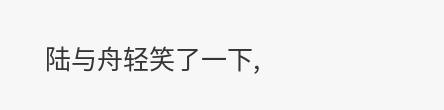陆与舟轻笑了一下,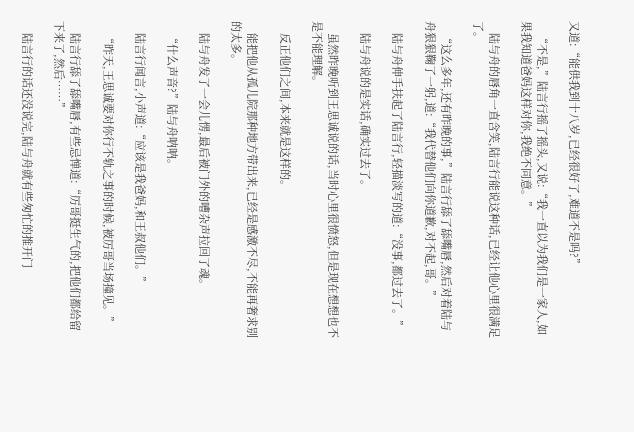又道:“能供我到十八岁,已经很好了,难道不是吗?”

    “不是,”陆言行摇了摇头,又说:“我一直以为我们是一家人,如果我知道爸妈这样对你,我绝不同意。”

    陆与舟的唇角一直含笑,陆言行能说这种话,已经让他心里很满足了。

    “这么多年,还有昨晚的事,”陆言行舔了舔嘴唇,然后对着陆与舟狠狠鞠了一躬,道:“我代替他们向你道歉,对不起,哥。”

    陆与舟伸手扶起了陆言行,轻描淡写的道:“没事,都过去了。”

    陆与舟说的是实话,确实过去了。

    虽然昨晚听到王思诚说的话,当时心里很愤怒,但是现在想想也不是不能理解。

    反正他们之间,本来就是这样的。

    能把他从孤儿院那种地方带出来,已经是感激不尽,不能再奢求别的太多。

    陆与舟发了一会儿愣,最后被门外的嘈杂声拉回了魂。

    “什么声音?”陆与舟呐呐。

    陆言行闻言,小声道:“应该是我爸妈,和王叔他们。”

    “昨天,王思诚要对你行不轨之事的时候,被厉哥当场撞见。”

    陆言行舔了舔嘴唇,有些忌惮道:“厉哥挺生气的,把他们都给留下来了,然后……”

    陆言行的话还没说完,陆与舟就有些匆忙的推开门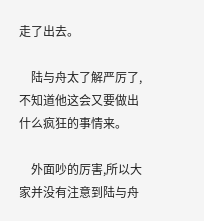走了出去。

    陆与舟太了解严厉了,不知道他这会又要做出什么疯狂的事情来。

    外面吵的厉害,所以大家并没有注意到陆与舟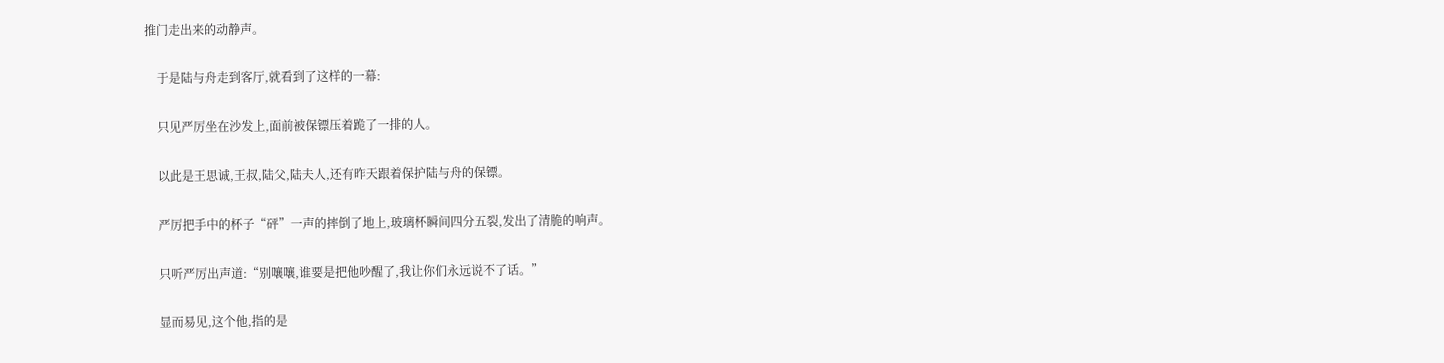推门走出来的动静声。

    于是陆与舟走到客厅,就看到了这样的一幕:

    只见严厉坐在沙发上,面前被保镖压着跪了一排的人。

    以此是王思诚,王叔,陆父,陆夫人,还有昨天跟着保护陆与舟的保镖。

    严厉把手中的杯子“砰”一声的摔倒了地上,玻璃杯瞬间四分五裂,发出了清脆的响声。

    只听严厉出声道:“别嚷嚷,谁要是把他吵醒了,我让你们永远说不了话。”

    显而易见,这个他,指的是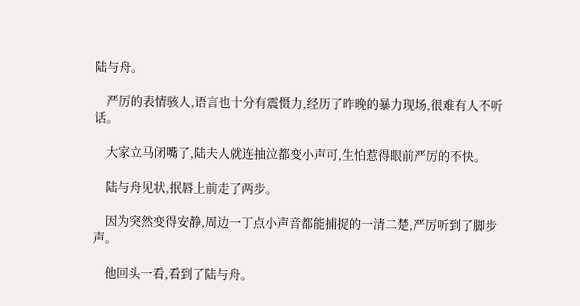陆与舟。

    严厉的表情骇人,语言也十分有震慑力,经历了昨晚的暴力现场,很难有人不听话。

    大家立马闭嘴了,陆夫人就连抽泣都变小声可,生怕惹得眼前严厉的不快。

    陆与舟见状,抿唇上前走了两步。

    因为突然变得安静,周边一丁点小声音都能捕捉的一清二楚,严厉听到了脚步声。

    他回头一看,看到了陆与舟。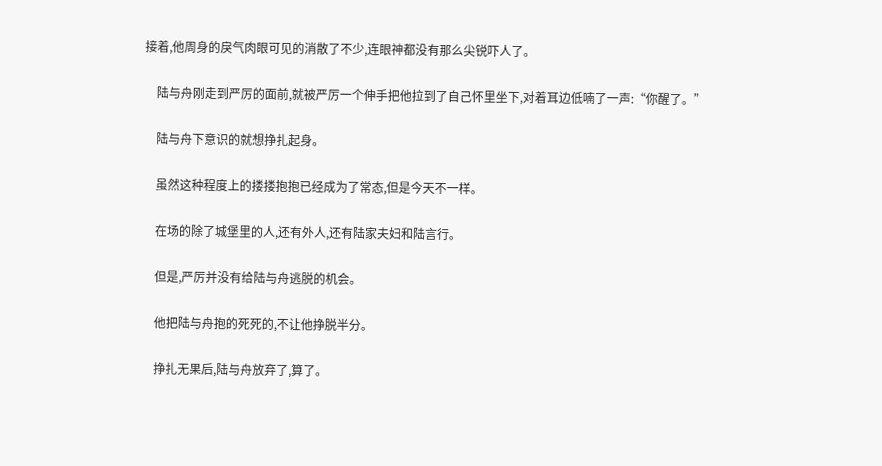接着,他周身的戾气肉眼可见的消散了不少,连眼神都没有那么尖锐吓人了。

    陆与舟刚走到严厉的面前,就被严厉一个伸手把他拉到了自己怀里坐下,对着耳边低喃了一声:“你醒了。”

    陆与舟下意识的就想挣扎起身。

    虽然这种程度上的搂搂抱抱已经成为了常态,但是今天不一样。

    在场的除了城堡里的人,还有外人,还有陆家夫妇和陆言行。

    但是,严厉并没有给陆与舟逃脱的机会。

    他把陆与舟抱的死死的,不让他挣脱半分。

    挣扎无果后,陆与舟放弃了,算了。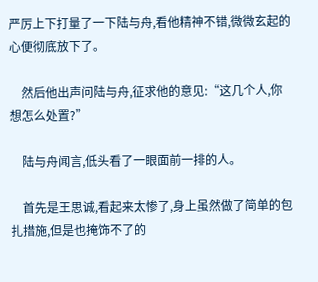严厉上下打量了一下陆与舟,看他精神不错,微微玄起的心便彻底放下了。

    然后他出声问陆与舟,征求他的意见:“这几个人,你想怎么处置?”

    陆与舟闻言,低头看了一眼面前一排的人。

    首先是王思诚,看起来太惨了,身上虽然做了简单的包扎措施,但是也掩饰不了的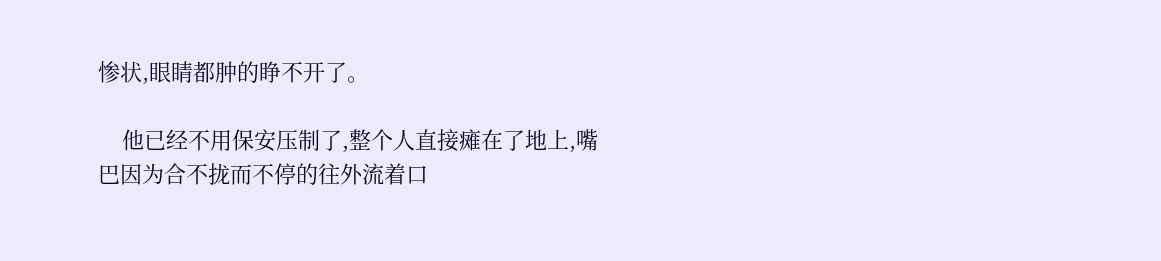惨状,眼睛都肿的睁不开了。

    他已经不用保安压制了,整个人直接瘫在了地上,嘴巴因为合不拢而不停的往外流着口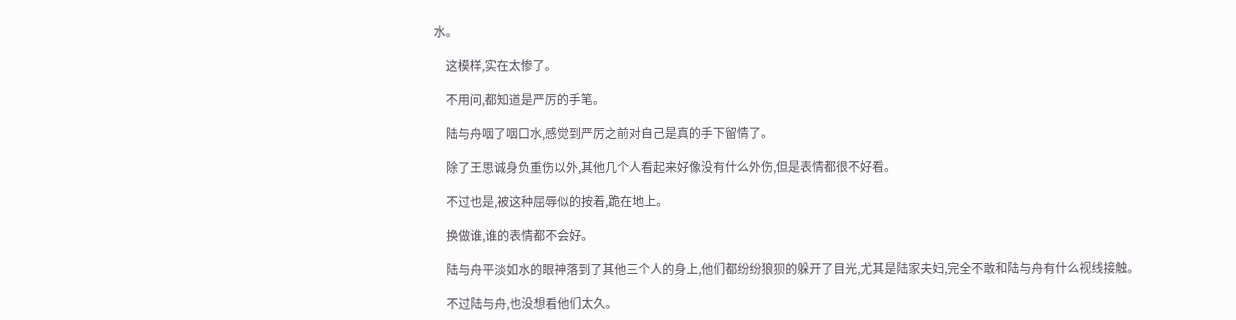水。

    这模样,实在太惨了。

    不用问,都知道是严厉的手笔。

    陆与舟咽了咽口水,感觉到严厉之前对自己是真的手下留情了。

    除了王思诚身负重伤以外,其他几个人看起来好像没有什么外伤,但是表情都很不好看。

    不过也是,被这种屈辱似的按着,跪在地上。

    换做谁,谁的表情都不会好。

    陆与舟平淡如水的眼神落到了其他三个人的身上,他们都纷纷狼狈的躲开了目光,尤其是陆家夫妇,完全不敢和陆与舟有什么视线接触。

    不过陆与舟,也没想看他们太久。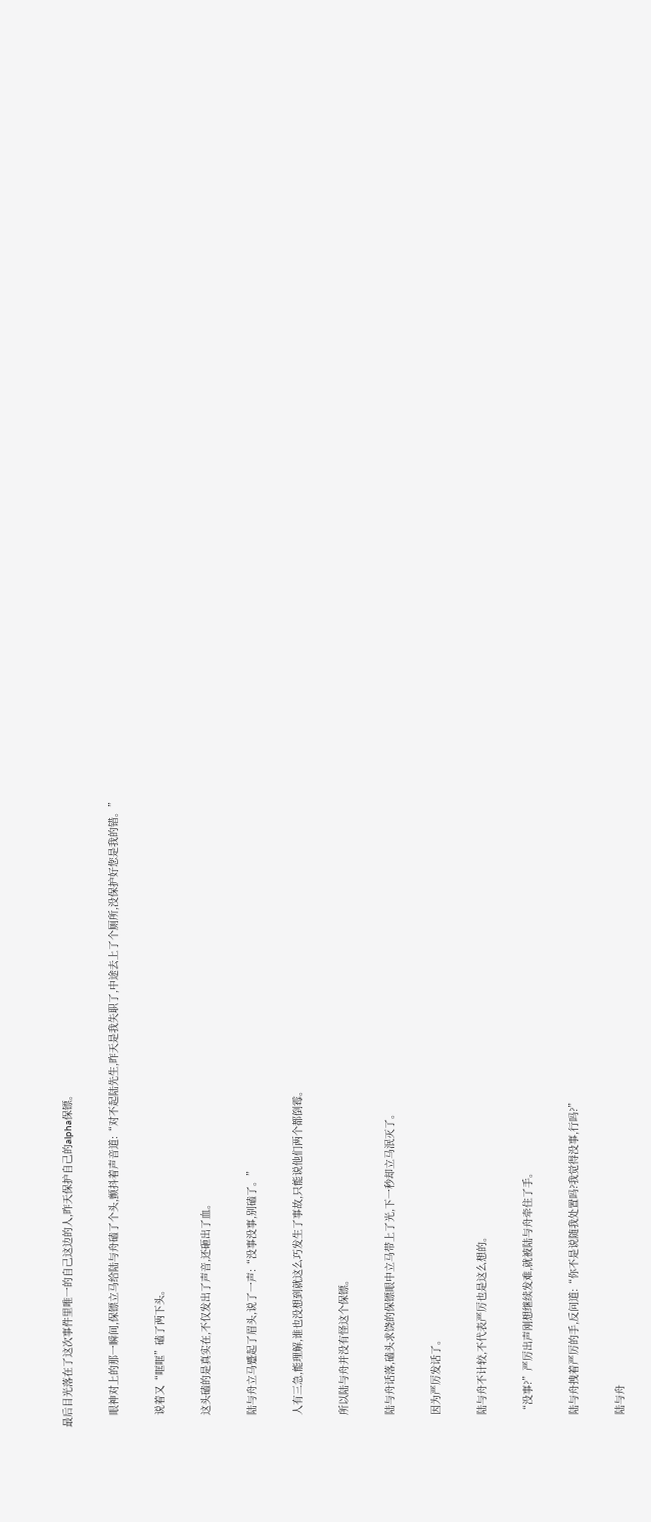最后目光落在了这次事件里唯一的自己这边的人,昨天保护自己的alpha保镖。

    眼神对上的那一瞬间,保镖立马给陆与舟磕了个头,颤抖着声音道:“对不起陆先生,昨天是我失职了,中途去上了个厕所,没保护好您是我的错。”

    说着又“哐哐”磕了两下头。

    这头磕的是真实在,不仅发出了声音,还砸出了血。

    陆与舟立马蹙起了眉头,说了一声:“没事没事,别磕了。”

    人有三急,能理解,谁也没想到就这么巧发生了事故,只能说他们两个都倒霉。

    所以陆与舟并没有怪这个保镖。

    陆与舟话落,磕头求饶的保镖眼中立马带上了光,下一秒却立马泯灭了。

    因为严厉发话了。

    陆与舟不计较,不代表严厉也是这么想的。

    “没事?”严厉出声刚想继续发难,就被陆与舟牵住了手。

    陆与舟拽着严厉的手,反问道:“你不是说随我处置吗?我觉得没事,行吗?”

    陆与舟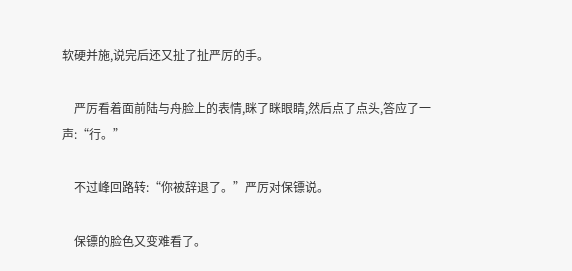软硬并施,说完后还又扯了扯严厉的手。

    严厉看着面前陆与舟脸上的表情,眯了眯眼睛,然后点了点头,答应了一声:“行。”

    不过峰回路转:“你被辞退了。”严厉对保镖说。

    保镖的脸色又变难看了。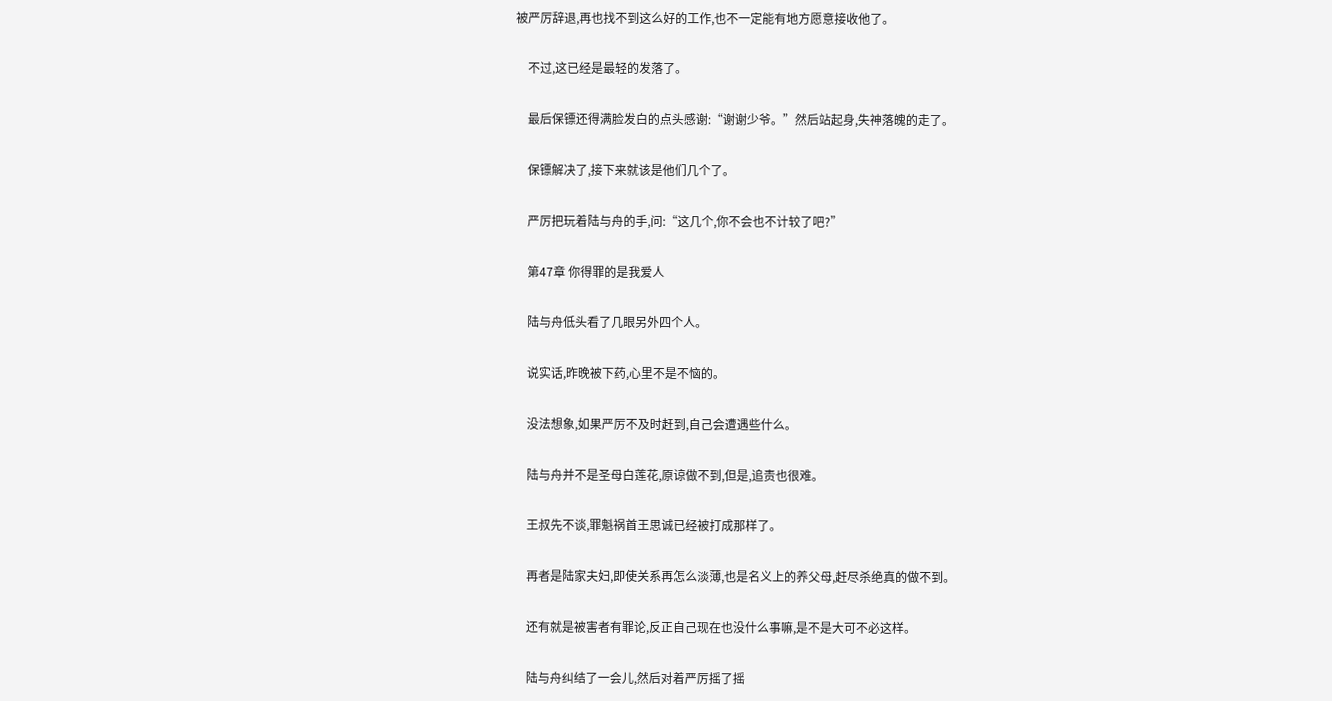被严厉辞退,再也找不到这么好的工作,也不一定能有地方愿意接收他了。

    不过,这已经是最轻的发落了。

    最后保镖还得满脸发白的点头感谢:“谢谢少爷。”然后站起身,失神落魄的走了。

    保镖解决了,接下来就该是他们几个了。

    严厉把玩着陆与舟的手,问:“这几个,你不会也不计较了吧?”

    第47章 你得罪的是我爱人

    陆与舟低头看了几眼另外四个人。

    说实话,昨晚被下药,心里不是不恼的。

    没法想象,如果严厉不及时赶到,自己会遭遇些什么。

    陆与舟并不是圣母白莲花,原谅做不到,但是,追责也很难。

    王叔先不谈,罪魁祸首王思诚已经被打成那样了。

    再者是陆家夫妇,即使关系再怎么淡薄,也是名义上的养父母,赶尽杀绝真的做不到。

    还有就是被害者有罪论,反正自己现在也没什么事嘛,是不是大可不必这样。

    陆与舟纠结了一会儿,然后对着严厉摇了摇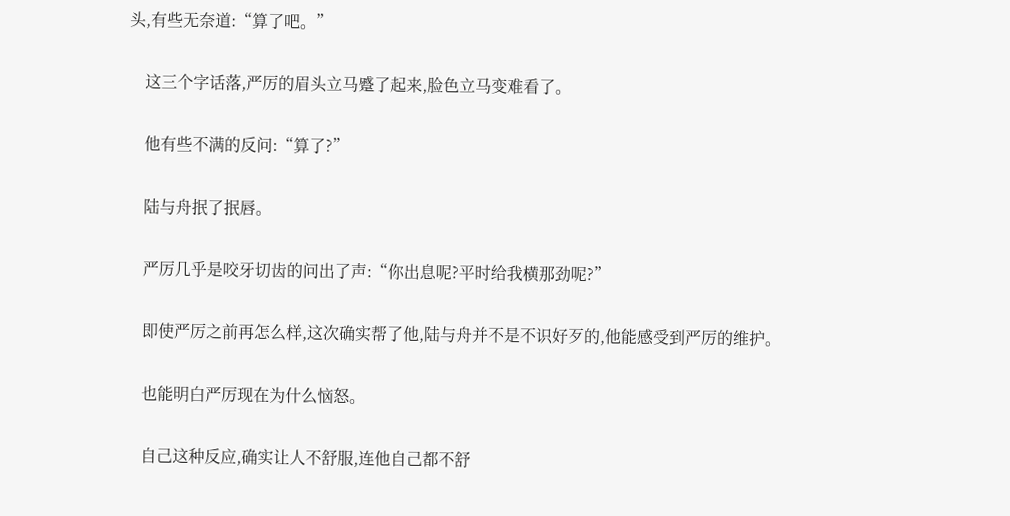头,有些无奈道:“算了吧。”

    这三个字话落,严厉的眉头立马蹙了起来,脸色立马变难看了。

    他有些不满的反问:“算了?”

    陆与舟抿了抿唇。

    严厉几乎是咬牙切齿的问出了声:“你出息呢?平时给我横那劲呢?”

    即使严厉之前再怎么样,这次确实帮了他,陆与舟并不是不识好歹的,他能感受到严厉的维护。

    也能明白严厉现在为什么恼怒。

    自己这种反应,确实让人不舒服,连他自己都不舒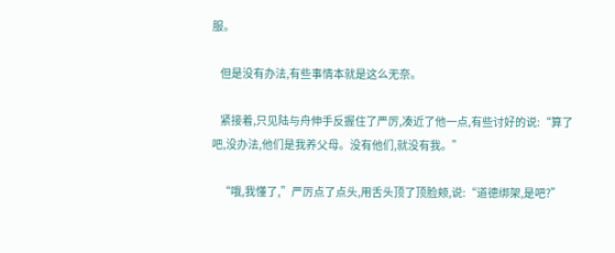服。

    但是没有办法,有些事情本就是这么无奈。

    紧接着,只见陆与舟伸手反握住了严厉,凑近了他一点,有些讨好的说:“算了吧,没办法,他们是我养父母。没有他们,就没有我。”

    “哦,我懂了,”严厉点了点头,用舌头顶了顶脸颊,说:“道德绑架,是吧?”